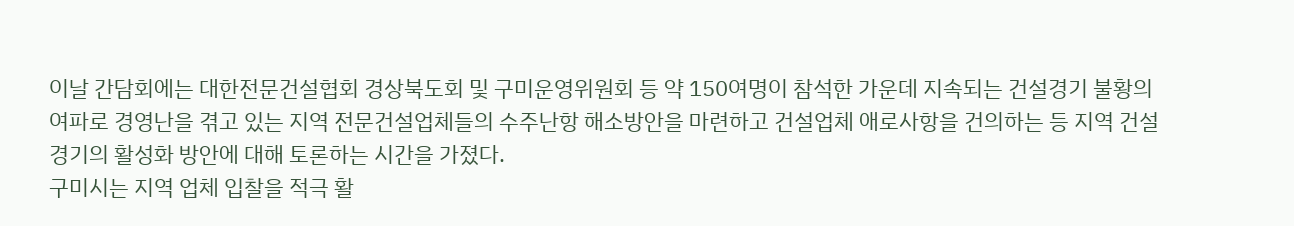이날 간담회에는 대한전문건설협회 경상북도회 및 구미운영위원회 등 약 150여명이 참석한 가운데 지속되는 건설경기 불황의 여파로 경영난을 겪고 있는 지역 전문건설업체들의 수주난항 해소방안을 마련하고 건설업체 애로사항을 건의하는 등 지역 건설경기의 활성화 방안에 대해 토론하는 시간을 가졌다.
구미시는 지역 업체 입찰을 적극 활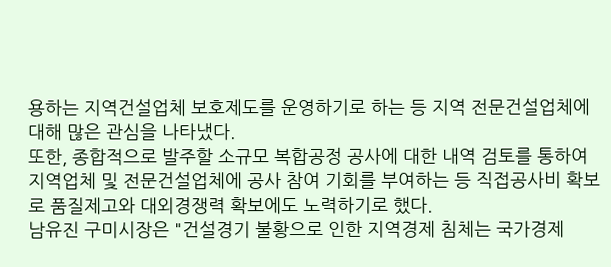용하는 지역건설업체 보호제도를 운영하기로 하는 등 지역 전문건설업체에 대해 많은 관심을 나타냈다.
또한, 종합적으로 발주할 소규모 복합공정 공사에 대한 내역 검토를 통하여 지역업체 및 전문건설업체에 공사 참여 기회를 부여하는 등 직접공사비 확보로 품질제고와 대외경쟁력 확보에도 노력하기로 했다.
남유진 구미시장은 "건설경기 불황으로 인한 지역경제 침체는 국가경제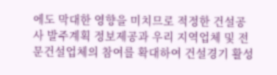에도 막대한 영향을 미치므로 적정한 건설공사 발주계획 정보제공과 우리 지역업체 및 전문건설업체의 참여를 확대하여 건설경기 활성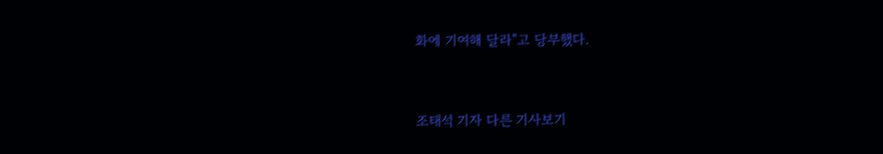화에 기여해 달라"고 당부했다.


조태석 기자 다른 기사보기